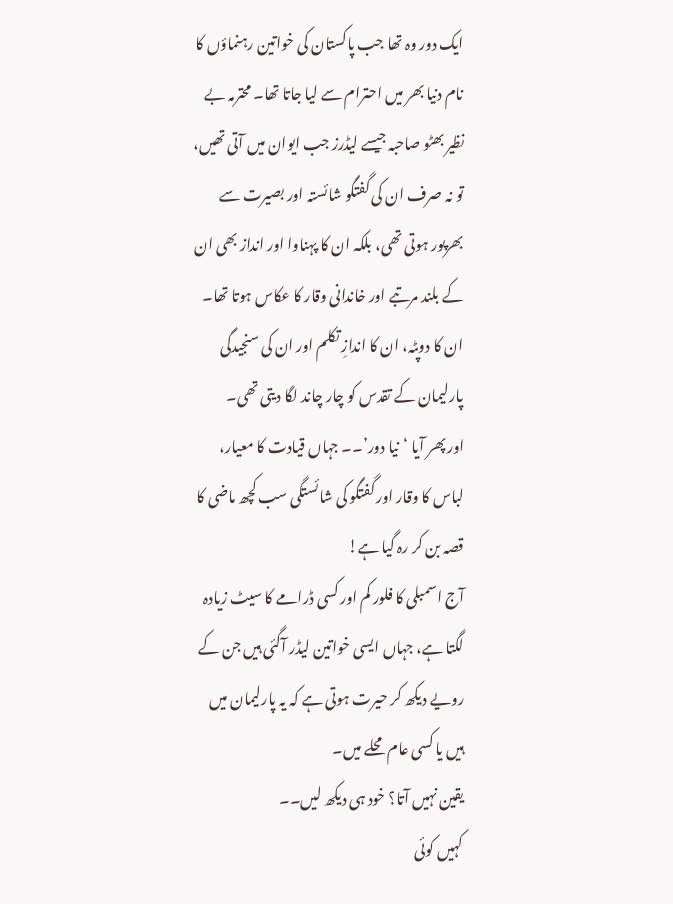ایک دور وہ تھا جب پاکستان کی خواتین رہنماؤں کا نام دنیا بھر میں احترام سے لیا جاتا تھا۔ محترمہ بے نظیر بھٹو صاحبہ جیسے لیڈرز جب ایوان میں آتی تھیں، تو نہ صرف ان کی گفتگو شائستہ اور بصیرت سے بھرپور ہوتی تھی، بلکہ ان کا پہناوا اور انداز بھی ان کے بلند مرتبے اور خاندانی وقار کا عکاس ہوتا تھا۔ ان کا دوپٹہ، ان کا اندازِ تکلم اور ان کی سنجیدگی پارلیمان کے تقدس کو چار چاند لگا دیتی تھی۔
اور پھر آیا ‘نیا دور’۔۔ جہاں قیادت کا معیار، لباس کا وقار اور گفتگو کی شائستگی سب کچھ ماضی کا قصہ بن کر رہ گیا ہے!
آج اسمبلی کا فلور کم اور کسی ڈرامے کا سیٹ زیادہ لگتا ہے، جہاں ایسی خواتین لیڈر آگئی ہیں جن کے رویے دیکھ کر حیرت ہوتی ہے کہ یہ پارلیمان میں ہیں یا کسی عام محلے میں۔
یقین نہیں آتا؟ خود ہی دیکھ لیں۔۔
کہیں کوئی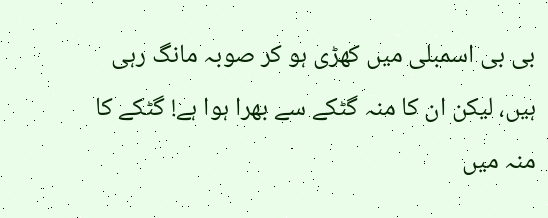بی بی اسمبلی میں کھڑی ہو کر صوبہ مانگ رہی ہیں، لیکن ان کا منہ گٹکے سے بھرا ہوا ہے! گٹکے کا منہ میں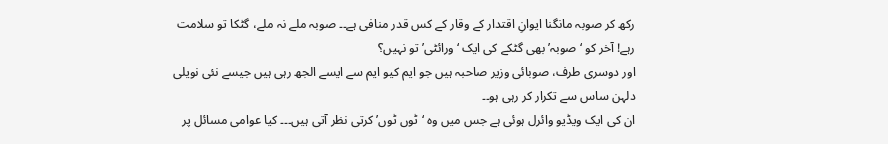رکھ کر صوبہ مانگنا ایوانِ اقتدار کے وقار کے کس قدر منافی ہے۔۔ صوبہ ملے نہ ملے، گٹکا تو سلامت رہے! آخر کو ‘صوبہ’ بھی گٹکے کی ایک ‘ورائٹی’ تو نہیں؟
اور دوسری طرف، صوبائی وزیر صاحبہ ہیں جو ایم کیو ایم سے ایسے الجھ رہی ہیں جیسے نئی نویلی دلہن ساس سے تکرار کر رہی ہو۔۔
ان کی ایک ویڈیو وائرل ہوئی ہے جس میں وہ ‘ٹوں ٹوں’ کرتی نظر آتی ہیں۔۔۔ کیا عوامی مسائل پر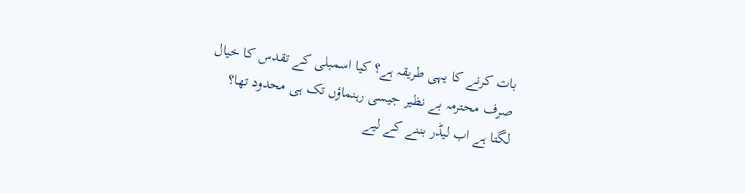بات کرنے کا یہی طریقہ ہے؟ کیا اسمبلی کے تقدس کا خیال صرف محترمہ بے نظیر جیسی رہنماؤں تک ہی محدود تھا؟
لگتا ہے اب لیڈر بننے کے لیے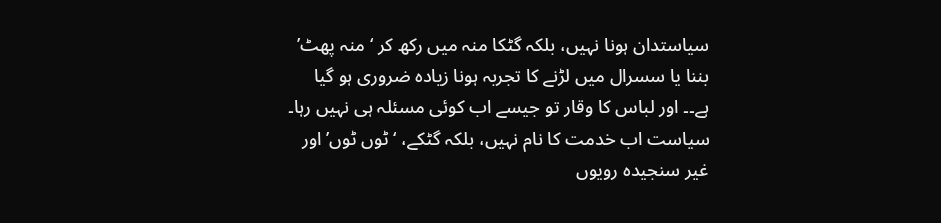سیاستدان ہونا نہیں، بلکہ گٹکا منہ میں رکھ کر ‘منہ پھٹ’ بننا یا سسرال میں لڑنے کا تجربہ ہونا زیادہ ضروری ہو گیا ہے۔۔ اور لباس کا وقار تو جیسے اب کوئی مسئلہ ہی نہیں رہا۔
سیاست اب خدمت کا نام نہیں، بلکہ گٹکے، ‘ٹوں ٹوں’ اور غیر سنجیدہ رویوں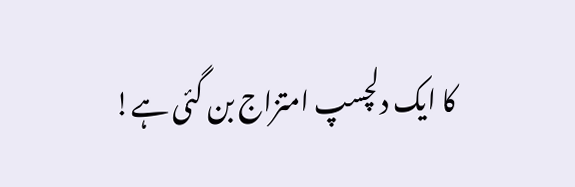کا ایک دلچسپ امتزاج بن گئی ہے!